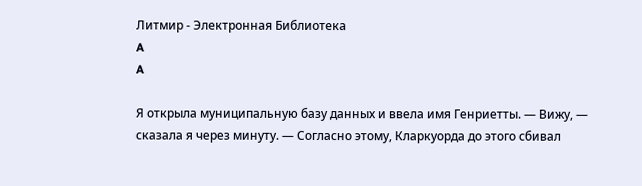Литмир - Электронная Библиотека
A
A

Я открыла муниципальную базу данных и ввела имя Генриетты. — Вижу, — сказала я через минуту. — Согласно этому, Кларкуорда до этого сбивал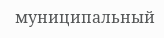муниципальный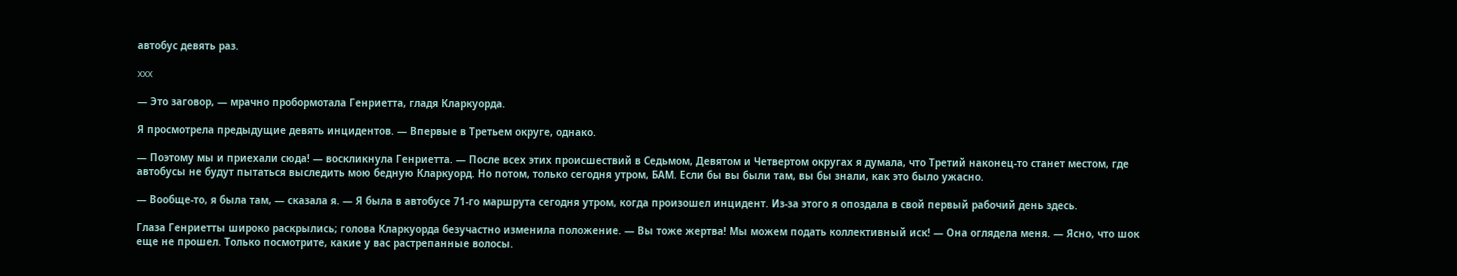автобус девять раз.

xxx

— Это заговор, — мрачно пробормотала Генриетта, гладя Кларкуорда.

Я просмотрела предыдущие девять инцидентов. — Впервые в Третьем округе, однако.

— Поэтому мы и приехали сюда! — воскликнула Генриетта. — После всех этих происшествий в Седьмом, Девятом и Четвертом округах я думала, что Третий наконец-то станет местом, где автобусы не будут пытаться выследить мою бедную Кларкуорд. Но потом, только сегодня утром, БАМ. Если бы вы были там, вы бы знали, как это было ужасно.

— Вообще-то, я была там, — сказала я. — Я была в автобусе 71-го маршрута сегодня утром, когда произошел инцидент. Из-за этого я опоздала в свой первый рабочий день здесь.

Глаза Генриетты широко раскрылись; голова Кларкуорда безучастно изменила положение. — Вы тоже жертва! Мы можем подать коллективный иск! — Она оглядела меня. — Ясно, что шок еще не прошел. Только посмотрите, какие у вас растрепанные волосы.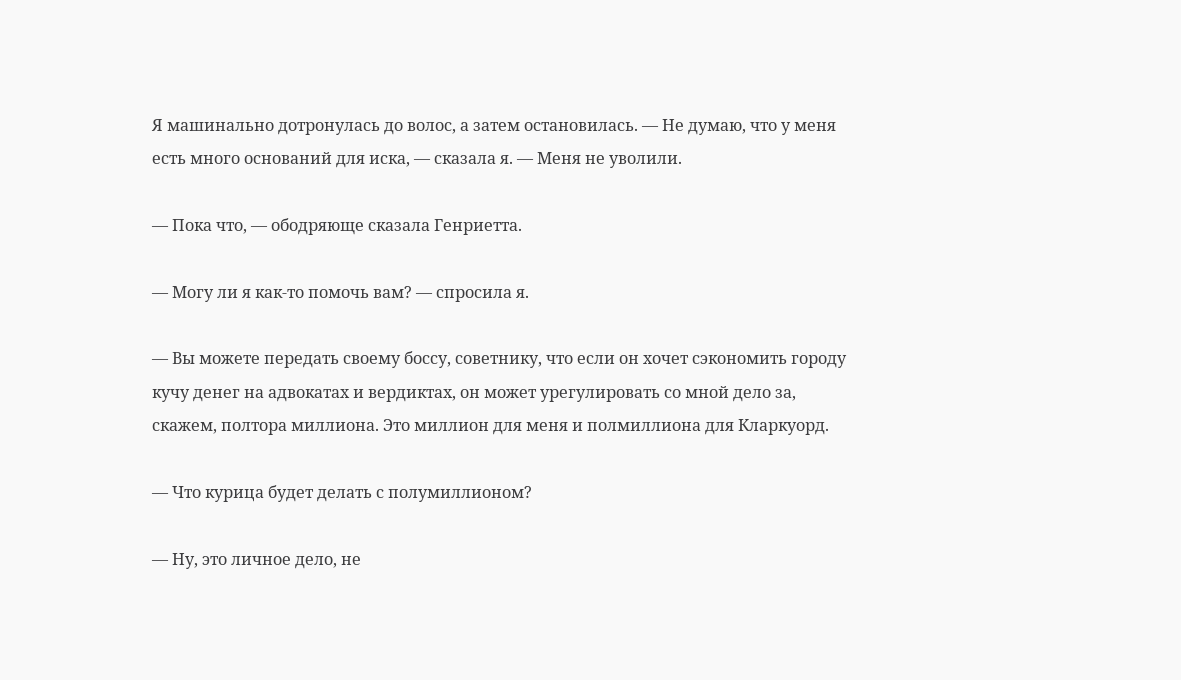Я машинально дотронулась до волос, а затем остановилась. — Не думаю, что у меня есть много оснований для иска, — сказала я. — Меня не уволили.

— Пока что, — ободряюще сказала Генриетта.

— Могу ли я как-то помочь вам? — спросила я.

— Вы можете передать своему боссу, советнику, что если он хочет сэкономить городу кучу денег на адвокатах и вердиктах, он может урегулировать со мной дело за, скажем, полтора миллиона. Это миллион для меня и полмиллиона для Кларкуорд.

— Что курица будет делать с полумиллионом?

— Ну, это личное дело, не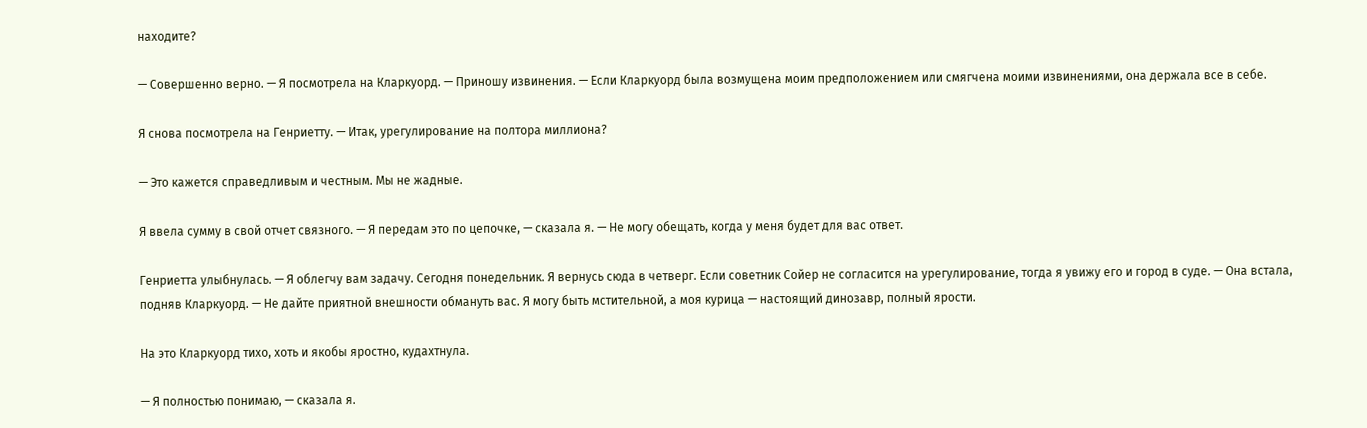находите?

— Совершенно верно. — Я посмотрела на Кларкуорд. — Приношу извинения. — Если Кларкуорд была возмущена моим предположением или смягчена моими извинениями, она держала все в себе.

Я снова посмотрела на Генриетту. — Итак, урегулирование на полтора миллиона?

— Это кажется справедливым и честным. Мы не жадные.

Я ввела сумму в свой отчет связного. — Я передам это по цепочке, — сказала я. — Не могу обещать, когда у меня будет для вас ответ.

Генриетта улыбнулась. — Я облегчу вам задачу. Сегодня понедельник. Я вернусь сюда в четверг. Если советник Сойер не согласится на урегулирование, тогда я увижу его и город в суде. — Она встала, подняв Кларкуорд. — Не дайте приятной внешности обмануть вас. Я могу быть мстительной, а моя курица — настоящий динозавр, полный ярости.

На это Кларкуорд тихо, хоть и якобы яростно, кудахтнула.

— Я полностью понимаю, — сказала я.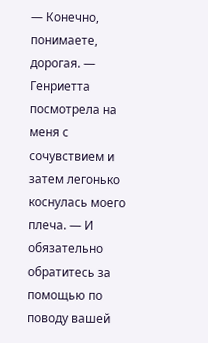— Конечно, понимаете, дорогая. — Генриетта посмотрела на меня с сочувствием и затем легонько коснулась моего плеча. — И обязательно обратитесь за помощью по поводу вашей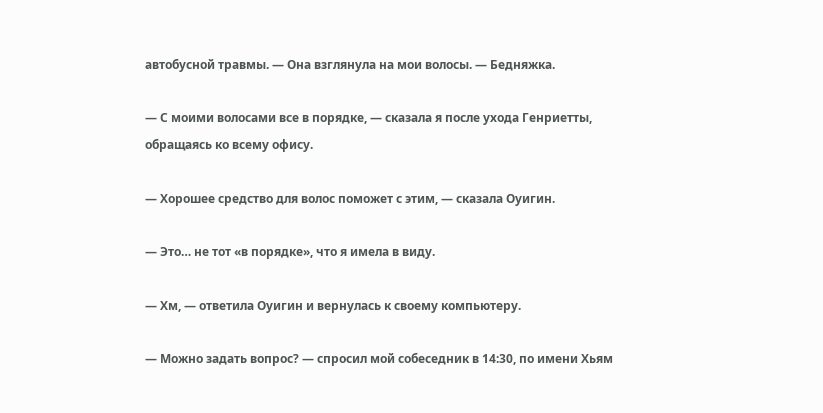автобусной травмы. — Она взглянула на мои волосы. — Бедняжка.

— С моими волосами все в порядке, — сказала я после ухода Генриетты, обращаясь ко всему офису.

— Хорошее средство для волос поможет с этим, — сказала Оуигин.

— Это… не тот «в порядке», что я имела в виду.

— Хм, — ответила Оуигин и вернулась к своему компьютеру.

— Можно задать вопрос? — спросил мой собеседник в 14:30, по имени Хьям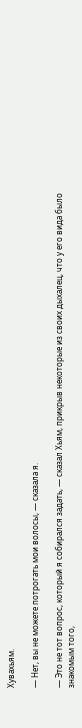Хувахьям.

— Нет, вы не можете потрогать мои волосы, — сказала я.

— Это не тот вопрос, который я собирался задать, — сказал Хьям, прикрыв некоторые из своих дыхалец, что у его вида было знакомым того,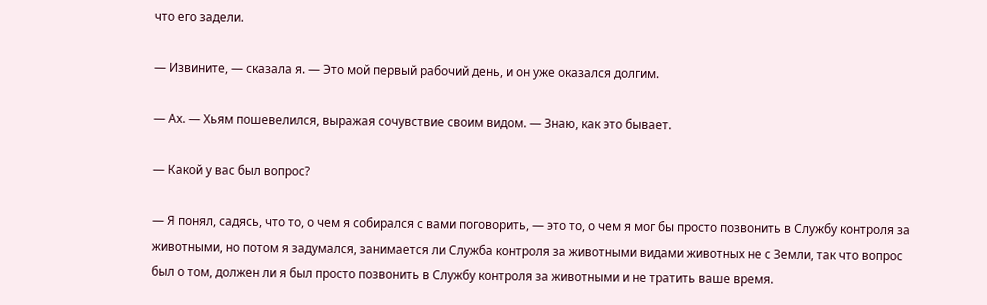что его задели.

— Извините, — сказала я. — Это мой первый рабочий день, и он уже оказался долгим.

— Ах. — Хьям пошевелился, выражая сочувствие своим видом. — Знаю, как это бывает.

— Какой у вас был вопрос?

— Я понял, садясь, что то, о чем я собирался с вами поговорить, — это то, о чем я мог бы просто позвонить в Службу контроля за животными, но потом я задумался, занимается ли Служба контроля за животными видами животных не с Земли, так что вопрос был о том, должен ли я был просто позвонить в Службу контроля за животными и не тратить ваше время.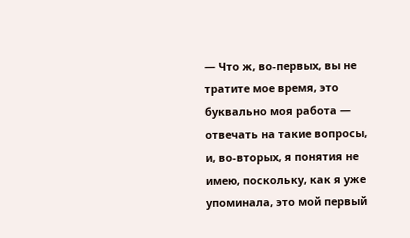— Что ж, во-первых, вы не тратите мое время, это буквально моя работа — отвечать на такие вопросы, и, во-вторых, я понятия не имею, поскольку, как я уже упоминала, это мой первый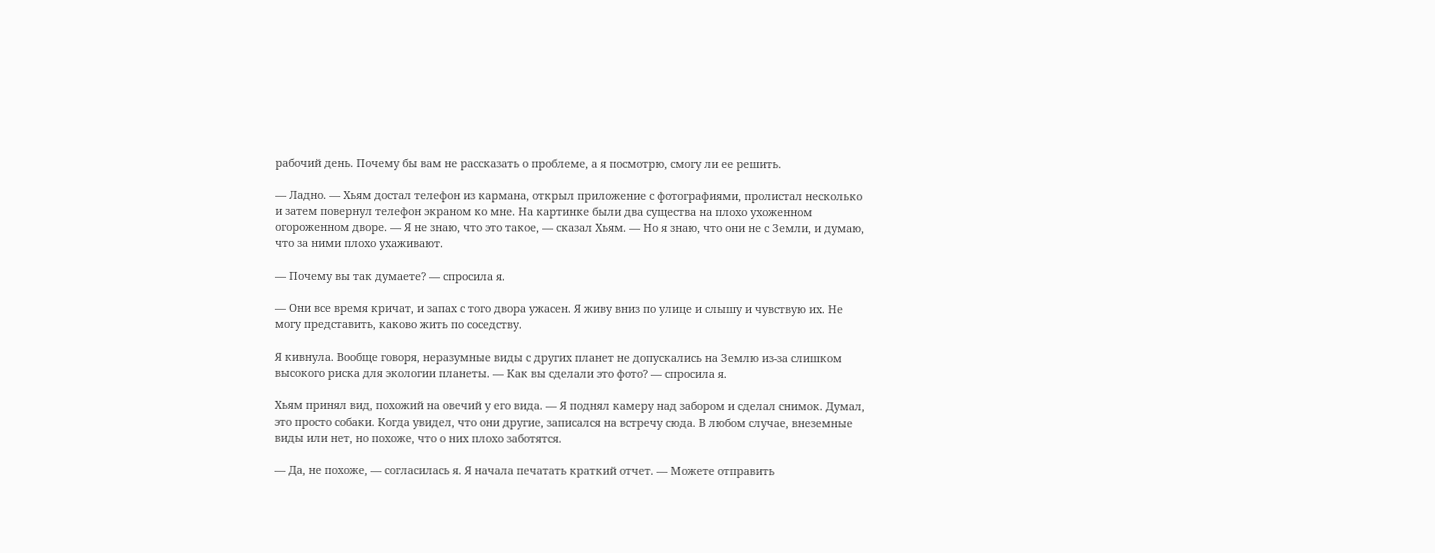рабочий день. Почему бы вам не рассказать о проблеме, а я посмотрю, смогу ли ее решить.

— Ладно. — Хьям достал телефон из кармана, открыл приложение с фотографиями, пролистал несколько и затем повернул телефон экраном ко мне. На картинке были два существа на плохо ухоженном огороженном дворе. — Я не знаю, что это такое, — сказал Хьям. — Но я знаю, что они не с Земли, и думаю, что за ними плохо ухаживают.

— Почему вы так думаете? — спросила я.

— Они все время кричат, и запах с того двора ужасен. Я живу вниз по улице и слышу и чувствую их. Не могу представить, каково жить по соседству.

Я кивнула. Вообще говоря, неразумные виды с других планет не допускались на Землю из-за слишком высокого риска для экологии планеты. — Как вы сделали это фото? — спросила я.

Хьям принял вид, похожий на овечий у его вида. — Я поднял камеру над забором и сделал снимок. Думал, это просто собаки. Когда увидел, что они другие, записался на встречу сюда. В любом случае, внеземные виды или нет, но похоже, что о них плохо заботятся.

— Да, не похоже, — согласилась я. Я начала печатать краткий отчет. — Можете отправить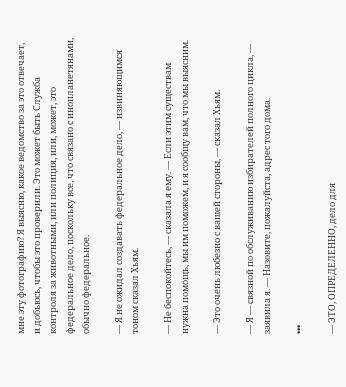мне эту фотографию? Я выясню, какое ведомство за это отвечает, и добьюсь, чтобы это проверили. Это может быть Служба контроля за животными, или полиция, или, может, это федеральное дело, поскольку все, что связано с инопланетянами, обычно федеральное.

— Я не ожидал создавать федеральное дело, — извиняющимся тоном сказал Хьям.

— Не беспокойтесь, — сказала я ему. — Если этим существам нужна помощь, мы им поможем, и я сообщу вам, что мы выясним.

— Это очень любезно с вашей стороны, — сказал Хьям.

— Я — связной по обслуживанию избирателей полного цикла, — заявила я. — Назовите, пожалуйста, адрес того дома.

•••

— ЭТО, ОПРЕДЕЛЕННО, дело для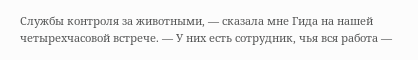Службы контроля за животными, — сказала мне Гида на нашей четырехчасовой встрече. — У них есть сотрудник, чья вся работа —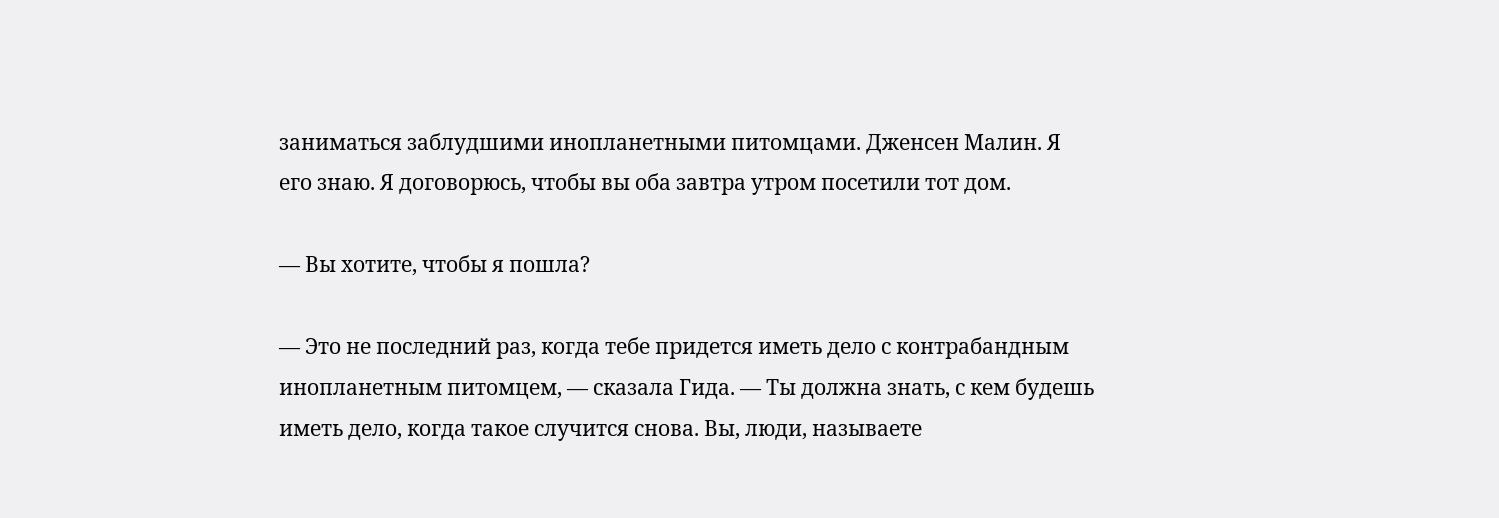заниматься заблудшими инопланетными питомцами. Дженсен Малин. Я его знаю. Я договорюсь, чтобы вы оба завтра утром посетили тот дом.

— Вы хотите, чтобы я пошла?

— Это не последний раз, когда тебе придется иметь дело с контрабандным инопланетным питомцем, — сказала Гида. — Ты должна знать, с кем будешь иметь дело, когда такое случится снова. Вы, люди, называете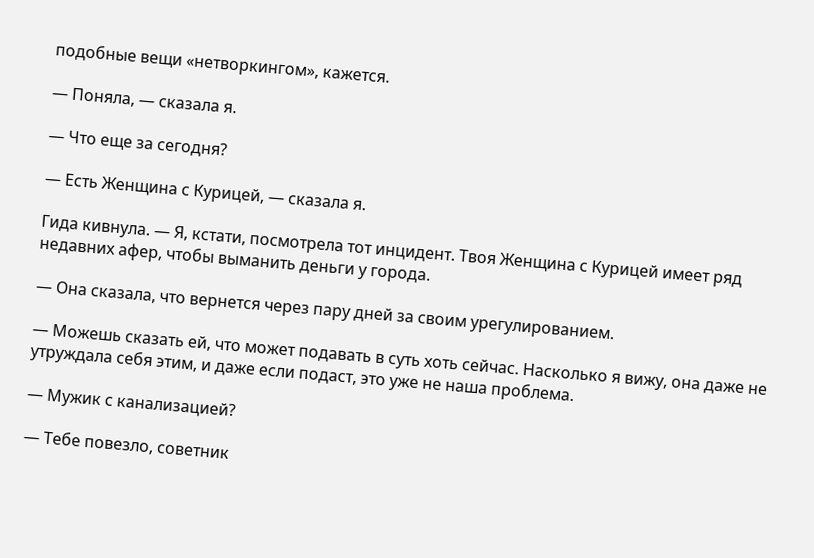подобные вещи «нетворкингом», кажется.

— Поняла, — сказала я.

— Что еще за сегодня?

— Есть Женщина с Курицей, — сказала я.

Гида кивнула. — Я, кстати, посмотрела тот инцидент. Твоя Женщина с Курицей имеет ряд недавних афер, чтобы выманить деньги у города.

— Она сказала, что вернется через пару дней за своим урегулированием.

— Можешь сказать ей, что может подавать в суть хоть сейчас. Насколько я вижу, она даже не утруждала себя этим, и даже если подаст, это уже не наша проблема.

— Мужик с канализацией?

— Тебе повезло, советник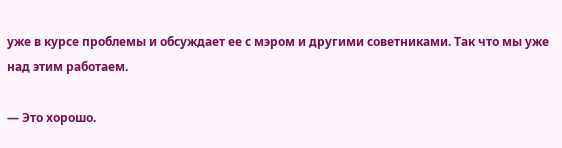уже в курсе проблемы и обсуждает ее с мэром и другими советниками. Так что мы уже над этим работаем.

— Это хорошо.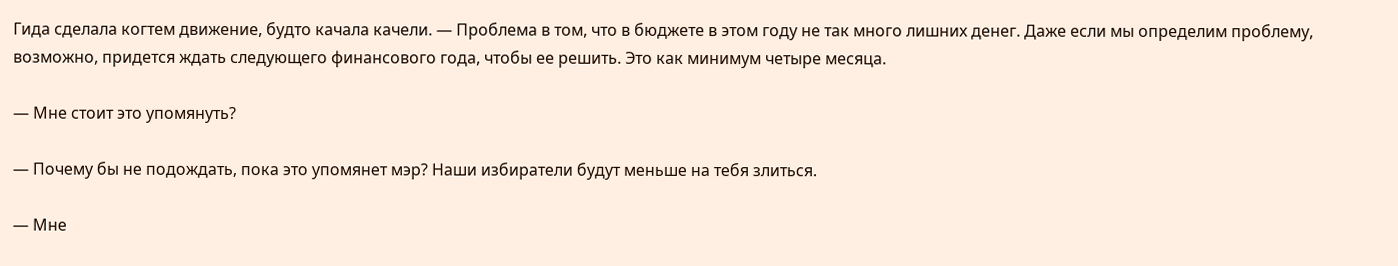Гида сделала когтем движение, будто качала качели. — Проблема в том, что в бюджете в этом году не так много лишних денег. Даже если мы определим проблему, возможно, придется ждать следующего финансового года, чтобы ее решить. Это как минимум четыре месяца.

— Мне стоит это упомянуть?

— Почему бы не подождать, пока это упомянет мэр? Наши избиратели будут меньше на тебя злиться.

— Мне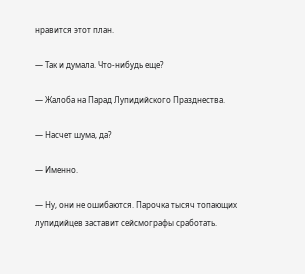нравится этот план.

— Так и думала. Что-нибудь еще?

— Жалоба на Парад Лупидийского Празднества.

— Насчет шума, да?

— Именно.

— Ну, они не ошибаются. Парочка тысяч топающих лупидийцев заставит сейсмографы сработать.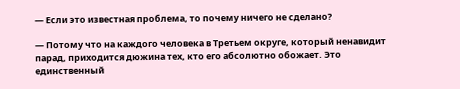— Если это известная проблема, то почему ничего не сделано?

— Потому что на каждого человека в Третьем округе, который ненавидит парад, приходится дюжина тех, кто его абсолютно обожает. Это единственный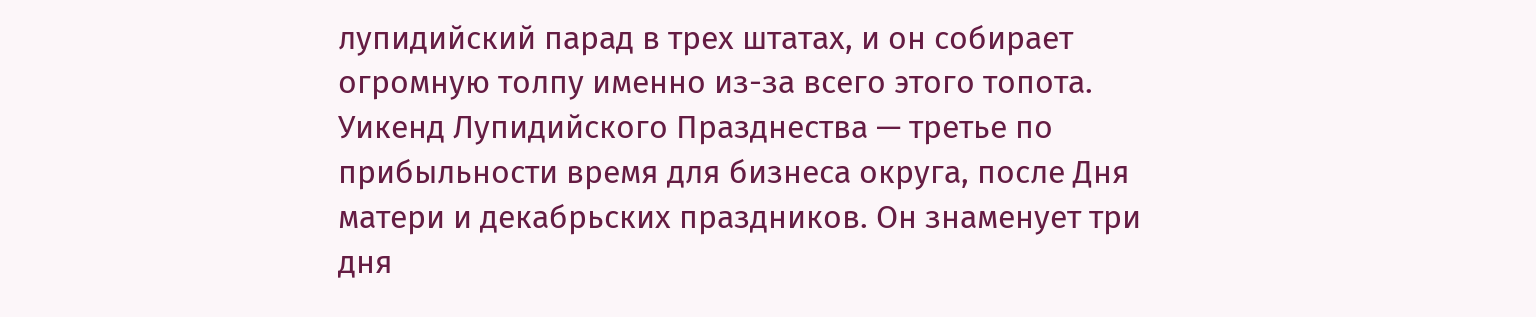лупидийский парад в трех штатах, и он собирает огромную толпу именно из-за всего этого топота. Уикенд Лупидийского Празднества — третье по прибыльности время для бизнеса округа, после Дня матери и декабрьских праздников. Он знаменует три дня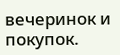вечеринок и покупок.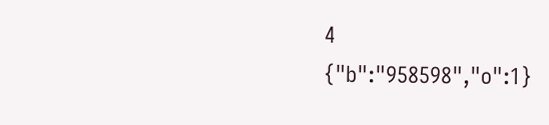4
{"b":"958598","o":1}